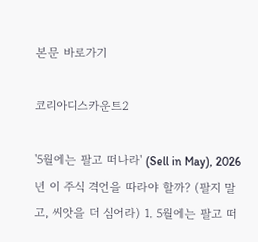본문 바로가기

코리아디스카운트2

'5월에는 팔고 떠나라' (Sell in May), 2026년 이 주식 격언을 따라야 할까? (팔지 말고, 씨앗을 더 심어라) 1. 5월에는 팔고 떠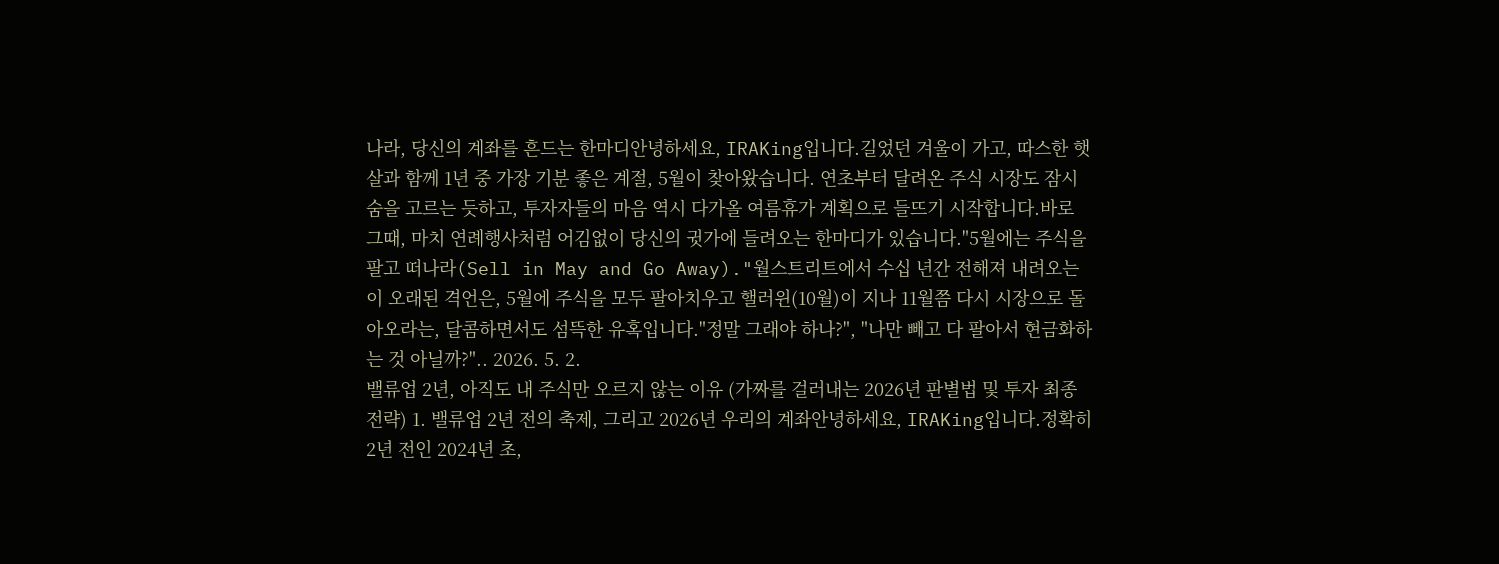나라, 당신의 계좌를 흔드는 한마디안녕하세요, IRAKing입니다.길었던 겨울이 가고, 따스한 햇살과 함께 1년 중 가장 기분 좋은 계절, 5월이 찾아왔습니다. 연초부터 달려온 주식 시장도 잠시 숨을 고르는 듯하고, 투자자들의 마음 역시 다가올 여름휴가 계획으로 들뜨기 시작합니다.바로 그때, 마치 연례행사처럼 어김없이 당신의 귓가에 들려오는 한마디가 있습니다."5월에는 주식을 팔고 떠나라(Sell in May and Go Away)."월스트리트에서 수십 년간 전해져 내려오는 이 오래된 격언은, 5월에 주식을 모두 팔아치우고 핼러윈(10월)이 지나 11월쯤 다시 시장으로 돌아오라는, 달콤하면서도 섬뜩한 유혹입니다."정말 그래야 하나?", "나만 빼고 다 팔아서 현금화하는 것 아닐까?".. 2026. 5. 2.
밸류업 2년, 아직도 내 주식만 오르지 않는 이유 (가짜를 걸러내는 2026년 판별법 및 투자 최종 전략) 1. 밸류업 2년 전의 축제, 그리고 2026년 우리의 계좌안녕하세요, IRAKing입니다.정확히 2년 전인 2024년 초,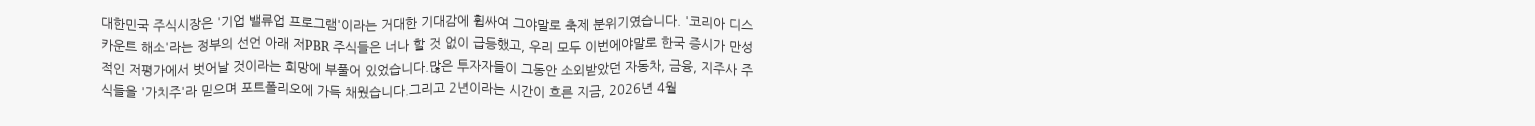대한민국 주식시장은 '기업 밸류업 프로그램'이라는 거대한 기대감에 휩싸여 그야말로 축제 분위기였습니다. '코리아 디스카운트 해소'라는 정부의 선언 아래 저PBR 주식들은 너나 할 것 없이 급등했고, 우리 모두 이번에야말로 한국 증시가 만성적인 저평가에서 벗어날 것이라는 희망에 부풀어 있었습니다.많은 투자자들이 그동안 소외받았던 자동차, 금융, 지주사 주식들을 '가치주'라 믿으며 포트폴리오에 가득 채웠습니다.그리고 2년이라는 시간이 흐른 지금, 2026년 4월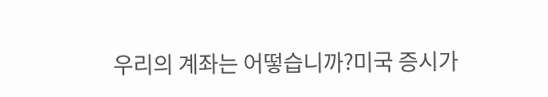우리의 계좌는 어떻습니까?미국 증시가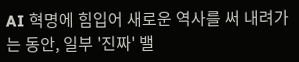AI 혁명에 힘입어 새로운 역사를 써 내려가는 동안, 일부 '진짜' 밸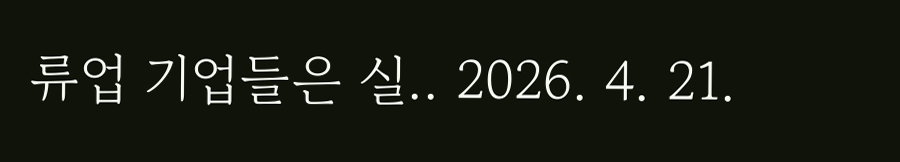류업 기업들은 실.. 2026. 4. 21.